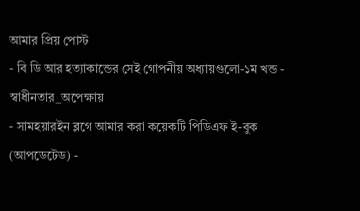আমার প্রিয় পোস্ট
- বি ডি আর হত্যাকান্ডের সেই গোপনীয় অধ্যায়গুলো-১ম খন্ড - স্বাধীনতার_অপেক্ষায়
- সামহয়ারইন ব্লগে আমার করা কয়েকটি পিডিএফ ই-বুক
(আপডেটেড) -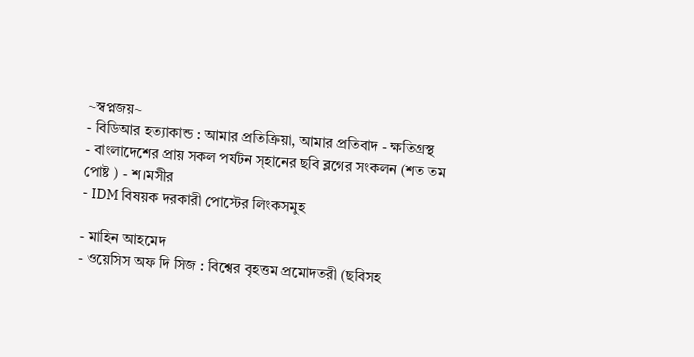~স্বপ্নজয়~
- বিডিআর হত্যাকান্ড : আমার প্রতিক্রিয়া, আমার প্রতিবাদ - ক্ষতিগ্রস্থ
- বাংলাদেশের প্রায় সকল পর্যটন স্হানের ছবি ব্লগের সংকলন (শত তম পোষ্ট ) - শ।মসীর
- IDM বিষয়ক দরকারী পোস্টের লিংকসমুহ

- মাহিন আহমেদ
- ওয়েসিস অফ দি সিজ : বিশ্বের বৃহত্তম প্রমোদতরী (ছবিসহ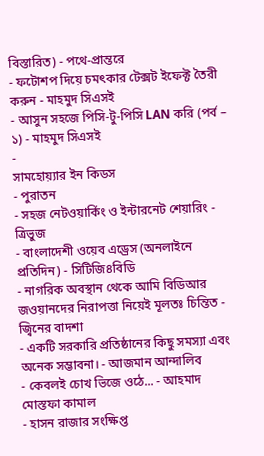বিস্তারিত) - পথে-প্রান্তরে
- ফটোশপ দিয়ে চমৎকার টেক্সট ইফেক্ট তৈরী করুন - মাহমুদ সিএসই
- আসুন সহজে পিসি-টু-পিসি LAN করি (পর্ব – ১) - মাহমুদ সিএসই
-
সামহোয়্যার ইন কিডস
- পুরাতন
- সহজ নেটওয়ার্কিং ও ইন্টারনেট শেয়ারিং - ত্রিভুজ
- বাংলাদেশী ওয়েব এড্রেস (অনলাইনে প্রতিদিন) - সিটিজি৪বিডি
- নাগরিক অবস্থান থেকে আমি বিডিআর জওয়ানদের নিরাপত্তা নিয়েই মূলতঃ চিন্তিত - জ্বিনের বাদশা
- একটি সরকারি প্রতিষ্ঠানের কিছু সমস্যা এবং অনেক সম্ভাবনা। - আজমান আন্দালিব
- কেবলই চোখ ভিজে ওঠে... - আহমাদ মোস্তফা কামাল
- হাসন রাজার সংক্ষিপ্ত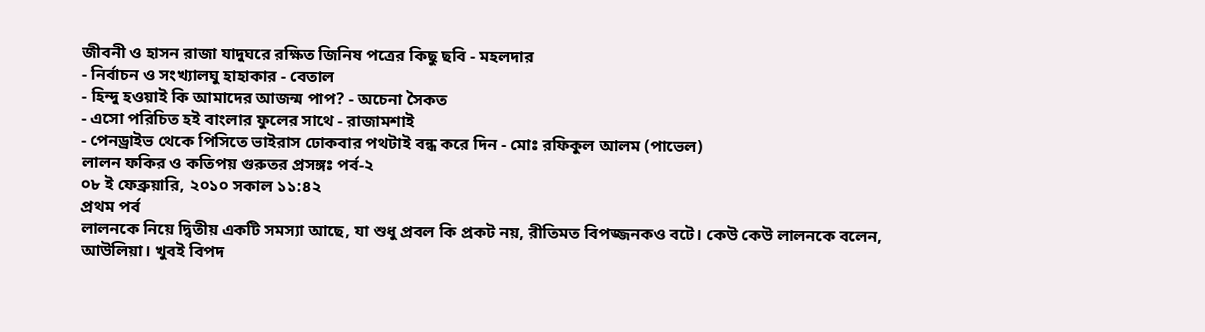জীবনী ও হাসন রাজা যাদুঘরে রক্ষিত জিনিষ পত্রের কিছু ছবি - মহলদার
- নির্বাচন ও সংখ্যালঘু হাহাকার - বেতাল
- হিন্দু হওয়াই কি আমাদের আজন্ম পাপ? - অচেনা সৈকত
- এসো পরিচিত হই বাংলার ফুলের সাথে - রাজামশাই
- পেনড্রাইভ থেকে পিসিতে ভাইরাস ঢোকবার পথটাই বন্ধ করে দিন - মোঃ রফিকুল আলম (পাভেল)
লালন ফকির ও কতিপয় গুরুতর প্রসঙ্গঃ পর্ব-২
০৮ ই ফেব্রুয়ারি, ২০১০ সকাল ১১:৪২
প্রথম পর্ব
লালনকে নিয়ে দ্বিতীয় একটি সমস্যা আছে, যা শুধু প্রবল কি প্রকট নয়, রীতিমত বিপজ্জনকও বটে। কেউ কেউ লালনকে বলেন, আউলিয়া। খুবই বিপদ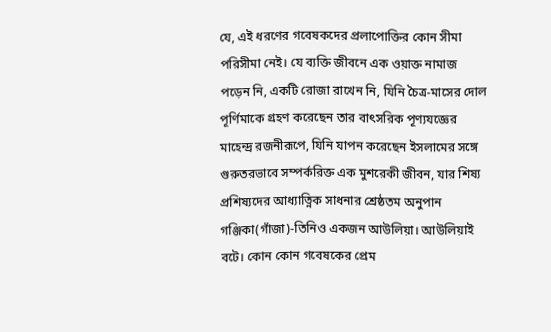যে, এই ধরণের গবেষকদের প্রলাপোক্তির কোন সীমা পরিসীমা নেই। যে ব্যক্তি জীবনে এক ওয়াক্ত নামাজ পড়েন নি, একটি রোজা রাখেন নি, যিনি চৈত্র-মাসের দোল পূর্ণিমাকে গ্রহণ করেছেন তার বাৎসরিক পূণ্যযজ্ঞের মাহেন্দ্র রজনীরূপে, যিনি যাপন করেছেন ইসলামের সঙ্গে গুরুতরভাবে সম্পর্করিক্ত এক মুশরেকী জীবন, যার শিষ্য প্রশিষ্যদের আধ্যাত্নিক সাধনার শ্রেষ্ঠতম অনুপান গঞ্জিকা(গাঁজা)-তিনিও একজন আউলিয়া। আউলিয়াই বটে। কোন কোন গবেষকের প্রেম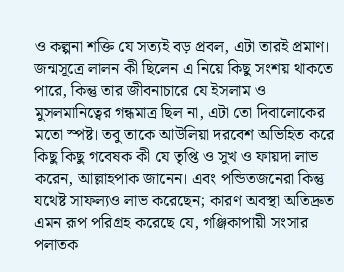ও কল্পনা শক্তি যে সত্যই বড় প্রবল, এটা তারই প্রমাণ।
জন্মসূত্রে লালন কী ছিলেন এ নিয়ে কিছু সংশয় থাকতে পারে, কিন্তু তার জীবনাচারে যে ইসলাম ও মুসলমানিত্বের গন্ধমাত্র ছিল না, এটা তো দিবালোকের মতো স্পষ্ট। তবু তাকে আউলিয়া দরবেশ অভিহিত করে কিছু কিছু গবেষক কী যে তৃপ্তি ও সুখ ও ফায়দা লাভ করেন, আল্লাহপাক জানেন। এবং পন্ডিতজনেরা কিন্তু যথেষ্ট সাফল্যও লাভ করেছেন; কারণ অবস্থা অতিদ্রুত এমন রূপ পরিগ্রহ করেছে যে, গঞ্জিকাপায়ী সংসার পলাতক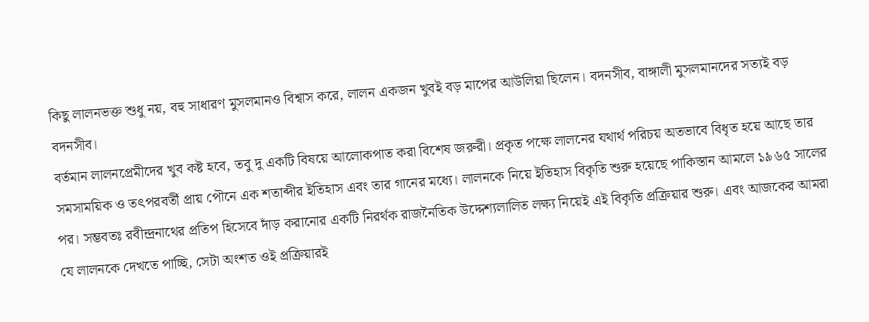কিছু লালনভক্ত শুধু নয়, বহু সাধারণ মুসলমানও বিশ্বাস করে, লালন একজন খুবই বড় মাপের আউলিয়া ছিলেন। বদনসীব, বাঙ্গালী মুসলমানদের সত্যই বড় বদনসীব।
বর্তমান লালনপ্রেমীদের খুব কষ্ট হবে, তবু দু একটি বিষয়ে আলোকপাত করা বিশেষ জরুরী। প্রকৃত পক্ষে লালনের যথার্থ পরিচয় অতভাবে বিধৃত হয়ে আছে তার সমসাময়িক ও তৎপরবর্তী প্রায় পৌনে এক শতাব্দীর ইতিহাস এবং তার গানের মধ্যে। লালনকে নিয়ে ইতিহাস বিকৃতি শুরু হয়েছে পাকিস্তান আমলে ১৯৬৫ সালের পর। সম্ভবতঃ রবীন্দ্রনাথের প্রতিপ হিসেবে দাঁড় করানোর একটি নিরর্থক রাজনৈতিক উদ্দেশ্যলালিত লক্ষ্য নিয়েই এই বিকৃতি প্রক্রিয়ার শুরু। এবং আজকের আমরা যে লালনকে দেখতে পাচ্ছি, সেটা অংশত ওই প্রক্রিয়ারই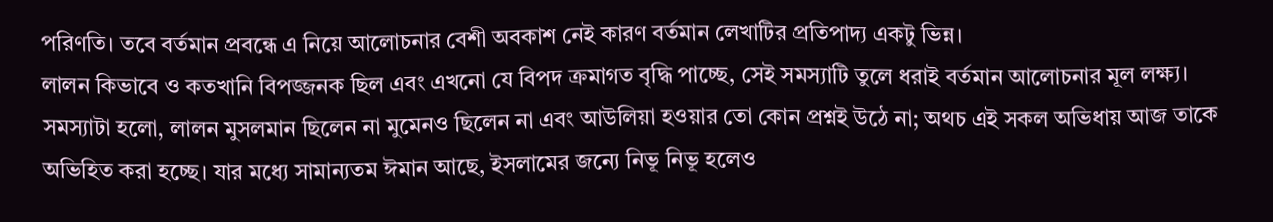পরিণতি। তবে বর্তমান প্রবন্ধে এ নিয়ে আলোচনার বেশী অবকাশ নেই কারণ বর্তমান লেখাটির প্রতিপাদ্য একটু ভিন্ন।
লালন কিভাবে ও কতখানি বিপজ্জনক ছিল এবং এখনো যে বিপদ ক্রমাগত বৃদ্ধি পাচ্ছে, সেই সমস্যাটি তুলে ধরাই বর্তমান আলোচনার মূল লক্ষ্য। সমস্যাটা হলো, লালন মুসলমান ছিলেন না মুমেনও ছিলেন না এবং আউলিয়া হওয়ার তো কোন প্রশ্নই উঠে না; অথচ এই সকল অভিধায় আজ তাকে অভিহিত করা হচ্ছে। যার মধ্যে সামান্যতম ঈমান আছে, ইসলামের জন্যে নিভূ নিভূ হলেও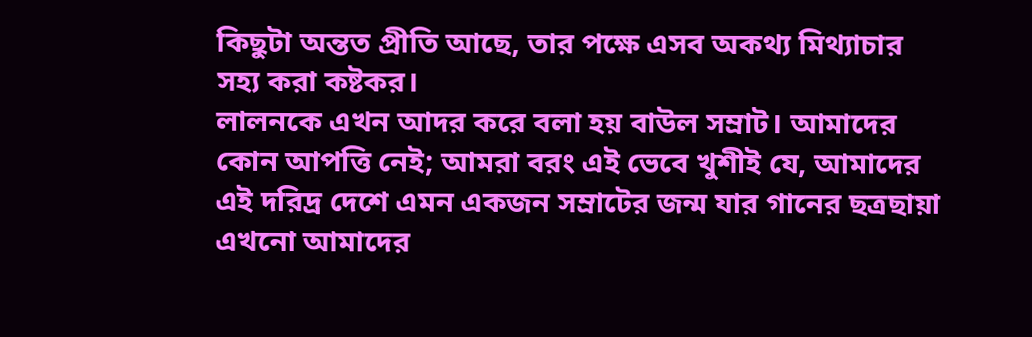কিছুটা অন্তত প্রীতি আছে, তার পক্ষে এসব অকথ্য মিথ্যাচার সহ্য করা কষ্টকর।
লালনকে এখন আদর করে বলা হয় বাউল সম্রাট। আমাদের কোন আপত্তি নেই; আমরা বরং এই ভেবে খুশীই যে, আমাদের এই দরিদ্র দেশে এমন একজন সম্রাটের জন্ম যার গানের ছত্রছায়া এখনো আমাদের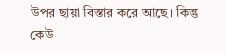উপর ছায়া বিস্তার করে আছে। কিন্তু কেউ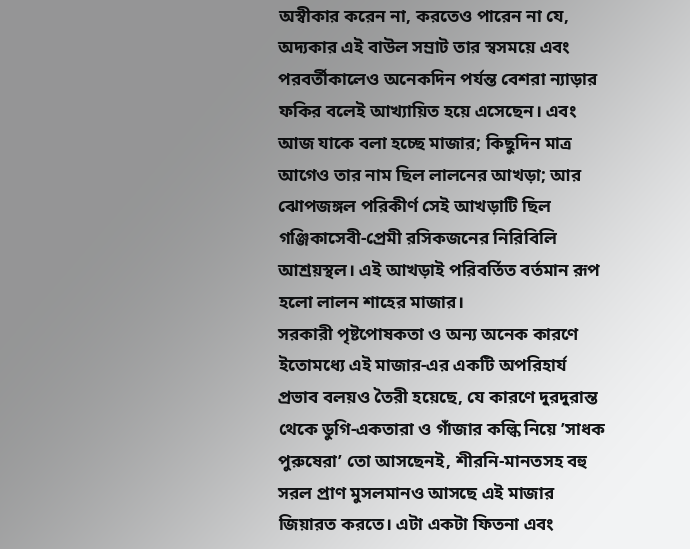অস্বীকার করেন না, করতেও পারেন না যে, অদ্যকার এই বাউল সম্রাট তার স্বসময়ে এবং পরবর্তীকালেও অনেকদিন পর্যন্ত বেশরা ন্যাড়ার ফকির বলেই আখ্যায়িত হয়ে এসেছেন। এবং আজ যাকে বলা হচ্ছে মাজার; কিছুদিন মাত্র আগেও তার নাম ছিল লালনের আখড়া; আর ঝোপজঙ্গল পরিকীর্ণ সেই আখড়াটি ছিল গঞ্জিকাসেবী-প্রেমী রসিকজনের নিরিবিলি আশ্রয়স্থল। এই আখড়াই পরিবর্তিত বর্তমান রূপ হলো লালন শাহের মাজার।
সরকারী পৃষ্টপোষকতা ও অন্য অনেক কারণে ইতোমধ্যে এই মাজার-এর একটি অপরিহার্য প্রভাব বলয়ও তৈরী হয়েছে, যে কারণে দুরদুরান্ত থেকে ডুগি-একতারা ও গাঁজার কল্কি নিয়ে ’সাধক পুরুষেরা’ তো আসছেনই, শীরনি-মানতসহ বহু সরল প্রাণ মুসলমানও আসছে এই মাজার জিয়ারত করতে। এটা একটা ফিতনা এবং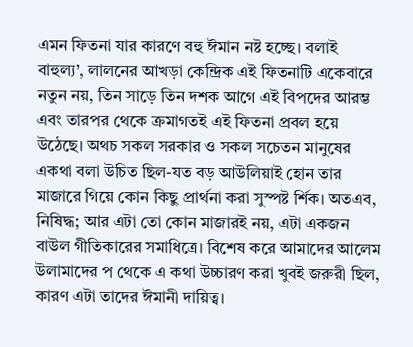এমন ফিতনা যার কারণে বহু ঈমান নষ্ট হচ্ছে। বলাই বাহুল্য’, লালনের আখড়া কেন্দ্রিক এই ফিতনাটি একেবারে নতুন নয়, তিন সাড়ে তিন দশক আগে এই বিপদের আরম্ভ এবং তারপর থেকে ক্রমাগতই এই ফিতনা প্রবল হয়ে উঠেছে। অথচ সকল সরকার ও সকল সচেতন মানুষের একথা বলা উচিত ছিল-যত বড় আউলিয়াই হোন তার মাজারে গিয়ে কোন কিছু প্রার্থনা করা সুস্পষ্ট র্শিক। অতএব, নিষিদ্ধ; আর এটা তো কোন মাজারই নয়, এটা একজন বাউল গীতিকারের সমাধিত্রে। বিশেষ করে আমাদের আলেম উলামাদের প থেকে এ কথা উচ্চারণ করা খুবই জরুরী ছিল, কারণ এটা তাদের ঈমানী দায়িত্ব।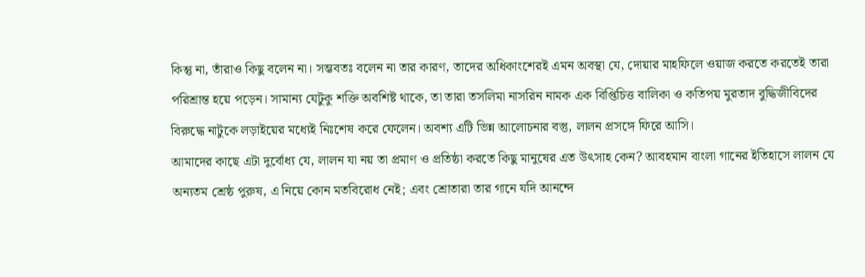কিন্তু না, তাঁরাও কিছু বলেন না। সম্ভবতঃ বলেন না তার কারণ, তাদের অধিকাংশেরই এমন অবস্থা যে, দোয়ার মাহফিলে ওয়াজ করতে করতেই তারা পরিশ্রান্ত হয়ে পড়েন। সামান্য যেটুকু শক্তি অবশিষ্ট থাকে, তা তারা তসলিমা নাসরিন নামক এক বিপ্তিচিত্ত বালিকা ও কতিপয় মুরতাদ বুদ্ধিজীবিদের বিরুদ্ধে নাটুকে লড়াইয়ের মধ্যেই নিঃশেষ করে ফেলেন। অবশ্য এটি ভিন্ন আলোচনার বস্তু, লালন প্রসঙ্গে ফিরে আসি।
আমাদের কাছে এটা দুর্বোধ্য যে, লালন যা নয় তা প্রমাণ ও প্রতিষ্ঠা করতে কিছু মানুষের এত উৎসাহ কেন? আবহমান বাংলা গানের ইতিহাসে লালন যে অন্যতম শ্রেষ্ঠ পুরুষ, এ নিয়ে কোন মতবিরোধ নেই; এবং শ্রোতারা তার গানে যদি আনন্দে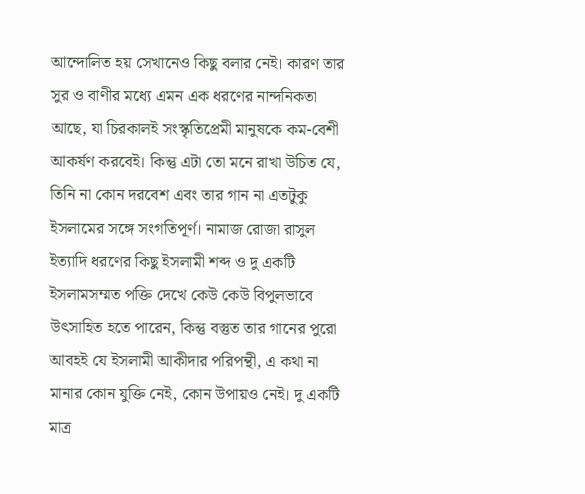আন্দোলিত হয় সেখানেও কিছু বলার নেই। কারণ তার সুর ও বাণীর মধ্যে এমন এক ধরণের নান্দনিকতা আছে, যা চিরকালই সংস্কৃতিপ্রেমী মানুষকে কম-বেশী আকর্ষণ করবেই। কিন্তু এটা তো মনে রাখা উচিত যে, তিনি না কোন দরবেশ এবং তার গান না এতটুকু ইসলামের সঙ্গে সংগতিপূর্ণ। নামাজ রোজা রাসুল ইত্যাদি ধরণের কিছু ইসলামী শব্দ ও দু একটি ইসলামসম্মত পক্তি দেখে কেউ কেউ বিপুলভাবে উৎসাহিত হতে পারেন, কিন্তু বস্তুত তার গানের পুরো আবহই যে ইসলামী আকীদার পরিপন্থী, এ কথা না মানার কোন যুক্তি নেই, কোন উপায়ও নেই। দু একটি মাত্র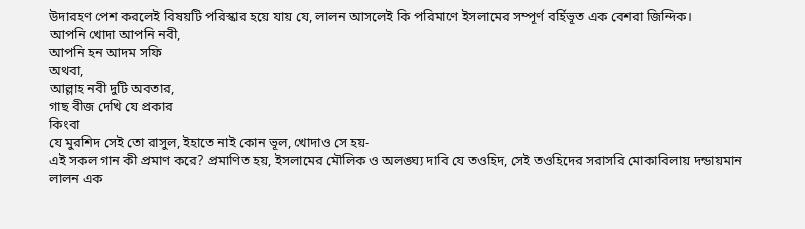উদারহণ পেশ করলেই বিষয়টি পরিস্কার হয়ে যায় যে, লালন আসলেই কি পরিমাণে ইসলামের সম্পূর্ণ বর্হিভূত এক বেশরা জিন্দিক।
আপনি খোদা আপনি নবী,
আপনি হন আদম সফি
অথবা,
আল্লাহ নবী দুটি অবতার,
গাছ বীজ দেখি যে প্রকার
কিংবা
যে মুরশিদ সেই তো রাসুল, ইহাতে নাই কোন ভূল, খোদাও সে হয়-
এই সকল গান কী প্রমাণ করে? প্রমাণিত হয়, ইসলামের মৌলিক ও অলঙ্ঘ্য দাবি যে তওহিদ, সেই তওহিদের সরাসরি মোকাবিলায় দন্ডায়মান লালন এক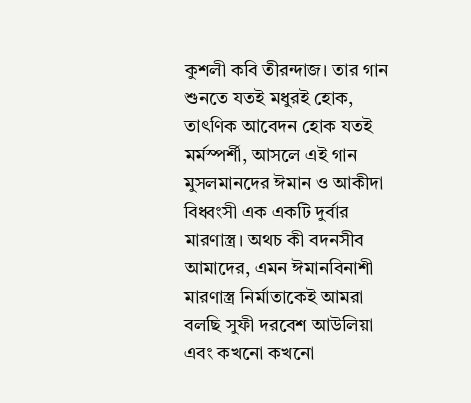কুশলী কবি তীরন্দাজ। তার গান শুনতে যতই মধুরই হোক, তাৎণিক আবেদন হোক যতই মর্মস্পর্শী, আসলে এই গান মুসলমানদের ঈমান ও আকীদা বিধ্বংসী এক একটি দুর্বার মারণাস্ত্র। অথচ কী বদনসীব আমাদের, এমন ঈমানবিনাশী মারণাস্ত্র নির্মাতাকেই আমরা বলছি সুফী দরবেশ আউলিয়া এবং কখনো কখনো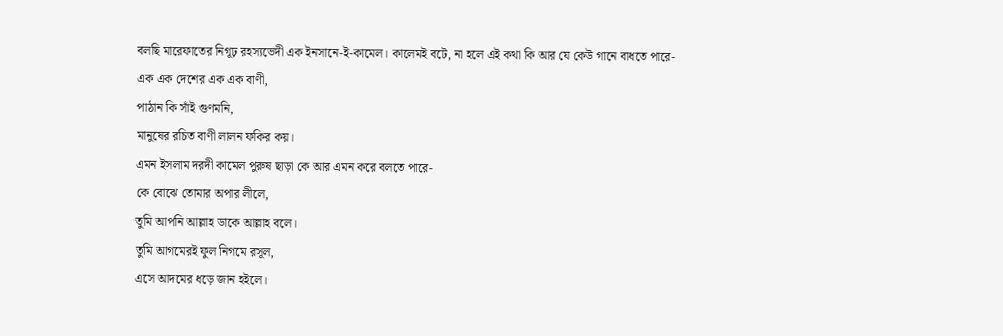বলছি মারেফাতের নিগূঢ় রহস্যভেদী এক ইনসানে-ই-কামেল। কালেমই বটে, না হলে এই কথা কি আর যে কেউ গানে বাধতে পারে-
এক এক দেশের এক এক বাণী,
পাঠান কি সাঁই গুণমনি,
মানুষের রচিত বাণী লালন ফকির কয়।
এমন ইসলাম দরদী কামেল পুরুষ ছাড়া কে আর এমন করে বলতে পারে-
কে বোঝে তোমার অপার লীলে,
তুমি আপনি আল্লাহ ডাকে আল্লাহ বলে।
তুমি আগমেরই ফুল নিগমে রসূল,
এসে আদমের ধড়ে জান হইলে।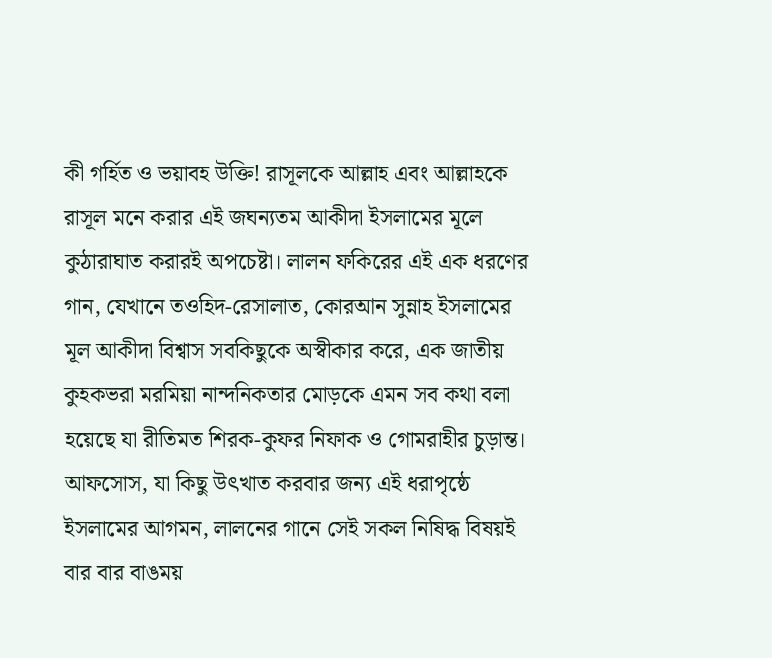কী গর্হিত ও ভয়াবহ উক্তি! রাসূলকে আল্লাহ এবং আল্লাহকে রাসূল মনে করার এই জঘন্যতম আকীদা ইসলামের মূলে কুঠারাঘাত করারই অপচেষ্টা। লালন ফকিরের এই এক ধরণের গান, যেখানে তওহিদ-রেসালাত, কোরআন সুন্নাহ ইসলামের মূল আকীদা বিশ্বাস সবকিছুকে অস্বীকার করে, এক জাতীয় কুহকভরা মরমিয়া নান্দনিকতার মোড়কে এমন সব কথা বলা হয়েছে যা রীতিমত শিরক-কুফর নিফাক ও গোমরাহীর চুড়ান্ত। আফসোস, যা কিছু উৎখাত করবার জন্য এই ধরাপৃষ্ঠে ইসলামের আগমন, লালনের গানে সেই সকল নিষিদ্ধ বিষয়ই বার বার বাঙময়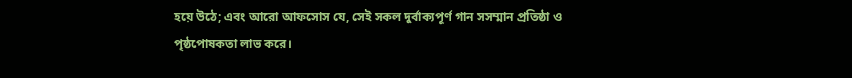হয়ে উঠে; এবং আরো আফসোস যে, সেই সকল দুর্বাক্যপূর্ণ গান সসম্মান প্রতিষ্ঠা ও পৃষ্ঠপোষকতা লাভ করে।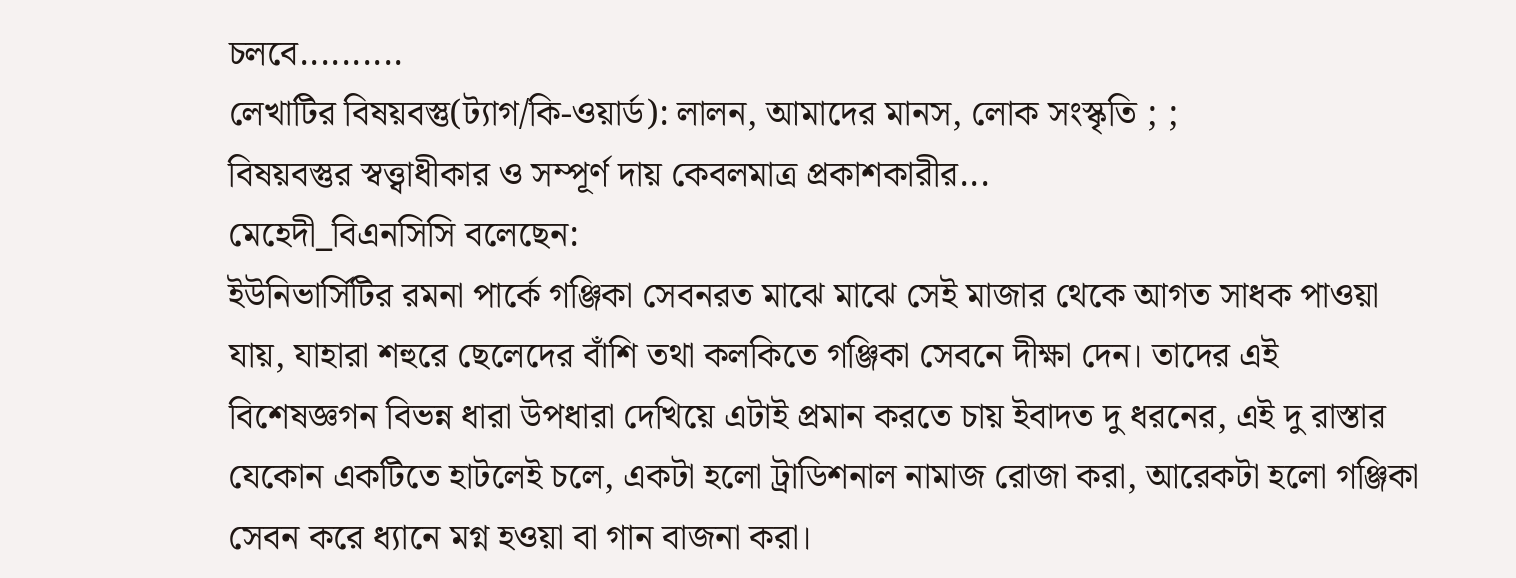চলবে..........
লেখাটির বিষয়বস্তু(ট্যাগ/কি-ওয়ার্ড): লালন, আমাদের মানস, লোক সংস্কৃতি ; ;
বিষয়বস্তুর স্বত্ত্বাধীকার ও সম্পূর্ণ দায় কেবলমাত্র প্রকাশকারীর...
মেহেদী_বিএনসিসি বলেছেন:
ইউনিভার্সিটির রমনা পার্কে গঞ্জিকা সেবনরত মাঝে মাঝে সেই মাজার থেকে আগত সাধক পাওয়া যায়, যাহারা শহুরে ছেলেদের বাঁশি তথা কলকিতে গঞ্জিকা সেবনে দীক্ষা দেন। তাদের এই বিশেষজ্ঞগন বিভন্ন ধারা উপধারা দেখিয়ে এটাই প্রমান করতে চায় ইবাদত দু ধরনের, এই দু রাস্তার যেকোন একটিতে হাটলেই চলে, একটা হলো ট্রাডিশনাল নামাজ রোজা করা, আরেকটা হলো গঞ্জিকা সেবন করে ধ্যানে মগ্ন হওয়া বা গান বাজনা করা।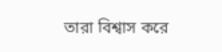তারা বিশ্বাস করে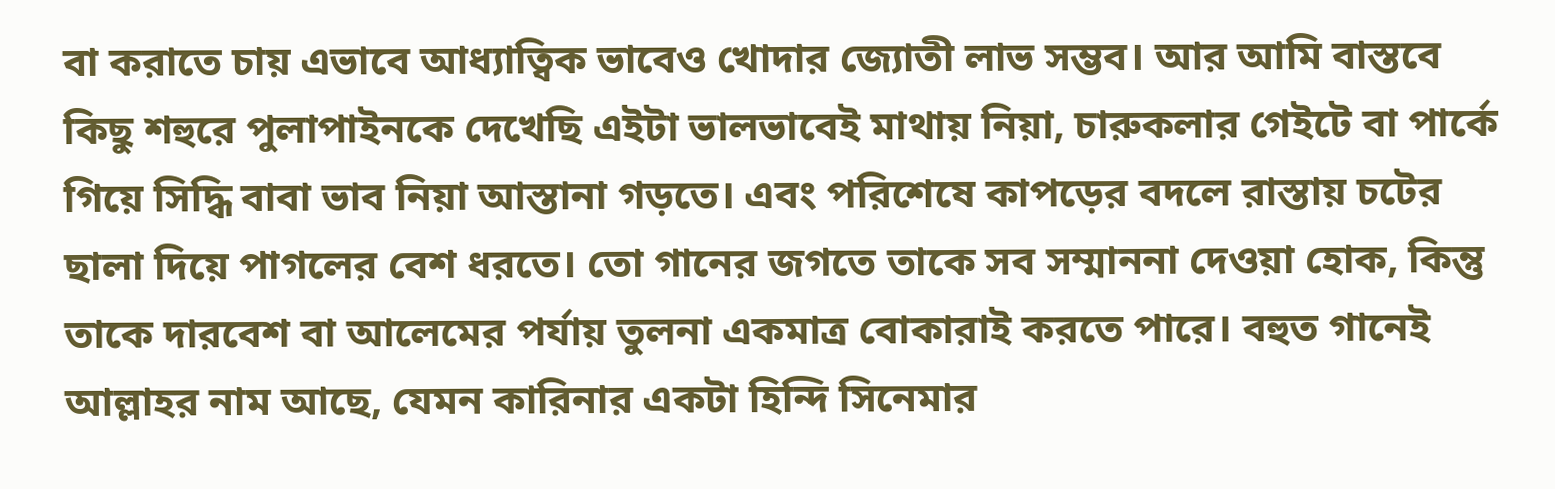বা করাতে চায় এভাবে আধ্যাত্বিক ভাবেও খোদার জ্যোতী লাভ সম্ভব। আর আমি বাস্তবে কিছু শহুরে পুলাপাইনকে দেখেছি এইটা ভালভাবেই মাথায় নিয়া, চারুকলার গেইটে বা পার্কে গিয়ে সিদ্ধি বাবা ভাব নিয়া আস্তানা গড়তে। এবং পরিশেষে কাপড়ের বদলে রাস্তায় চটের ছালা দিয়ে পাগলের বেশ ধরতে। তো গানের জগতে তাকে সব সম্মাননা দেওয়া হোক, কিন্তু তাকে দারবেশ বা আলেমের পর্যায় তুলনা একমাত্র বোকারাই করতে পারে। বহুত গানেই আল্লাহর নাম আছে, যেমন কারিনার একটা হিন্দি সিনেমার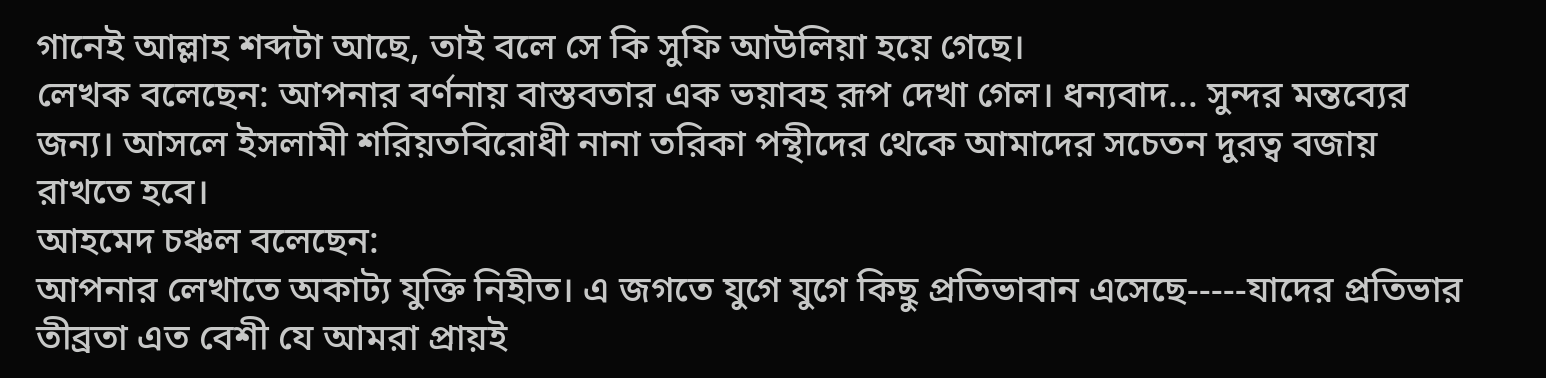গানেই আল্লাহ শব্দটা আছে, তাই বলে সে কি সুফি আউলিয়া হয়ে গেছে।
লেখক বলেছেন: আপনার বর্ণনায় বাস্তবতার এক ভয়াবহ রূপ দেখা গেল। ধন্যবাদ... সুন্দর মন্তব্যের জন্য। আসলে ইসলামী শরিয়তবিরোধী নানা তরিকা পন্থীদের থেকে আমাদের সচেতন দুরত্ব বজায় রাখতে হবে।
আহমেদ চঞ্চল বলেছেন:
আপনার লেখাতে অকাট্য যুক্তি নিহীত। এ জগতে যুগে যুগে কিছু প্রতিভাবান এসেছে-----যাদের প্রতিভার তীব্রতা এত বেশী যে আমরা প্রায়ই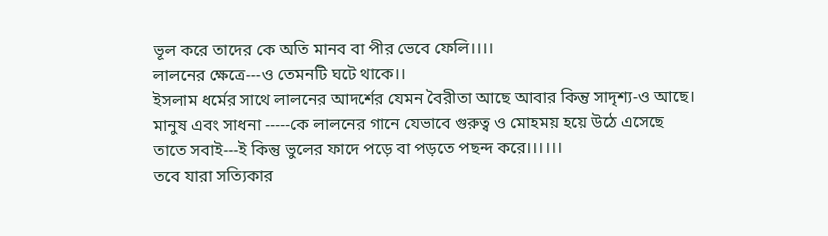ভূল করে তাদের কে অতি মানব বা পীর ভেবে ফেলি।।।।
লালনের ক্ষেত্রে---ও তেমনটি ঘটে থাকে।।
ইসলাম ধর্মের সাথে লালনের আদর্শের যেমন বৈরীতা আছে আবার কিন্তু সাদৃশ্য-ও আছে। মানুষ এবং সাধনা -----কে লালনের গানে যেভাবে গুরুত্ব ও মোহময় হয়ে উঠে এসেছে তাতে সবাই---ই কিন্তু ভুলের ফাদে পড়ে বা পড়তে পছন্দ করে।।।।।।
তবে যারা সত্যিকার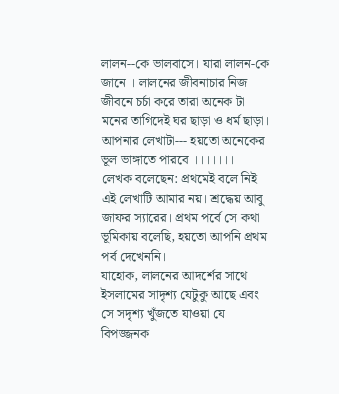লালন--কে ভালবাসে। যারা লালন-কে জানে । লালনের জীবনাচার নিজ জীবনে চর্চা করে তারা অনেক টা মনের তাগিদেই ঘর ছাড়া ও ধর্ম ছাড়া।
আপনার লেখাটা--- হয়তো অনেকের ভূল ভাঙ্গাতে পারবে ।।।।।।।
লেখক বলেছেন: প্রথমেই বলে নিই এই লেখাটি আমার নয়। শ্রদ্ধেয় আবু জাফর স্যারের। প্রথম পর্বে সে কথা ভূমিকায় বলেছি, হয়তো আপনি প্রথম পর্ব দেখেননি।
যাহোক, লালনের আদর্শের সাথে ইসলামের সাদৃশ্য যেটুকু আছে এবং সে সদৃশ্য খুঁজতে যাওয়া যে বিপজ্জনক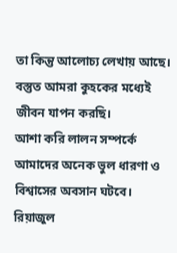তা কিন্তু আলোচ্য লেখায় আছে।
বস্তুত আমরা কুহকের মধ্যেই জীবন যাপন করছি।
আশা করি লালন সম্পর্কে আমাদের অনেক ভুল ধারণা ও বিশ্বাসের অবসান ঘটবে।
রিয়াজুল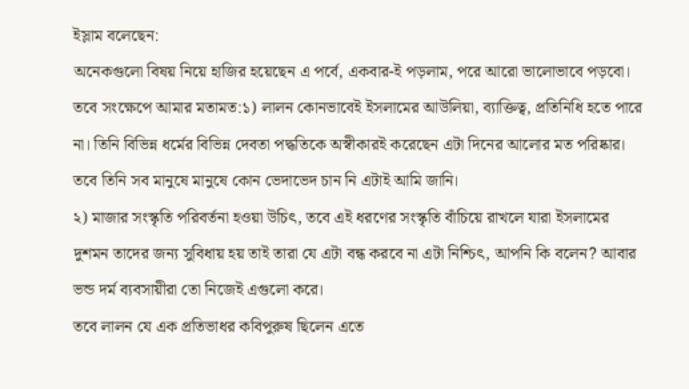ইস্লাম বলেছেন:
অনেকগুলো বিষয় নিয়ে হাজির হয়েছেন এ পর্বে, একবার-ই পড়লাম, পরে আরো ভালোভাবে পড়বো। তবে সংক্ষেপে আমার মতামত:১) লালন কোনভাবেই ইসলামের আউলিয়া, ব্যাক্তিত্ব, প্রতিনিধি হতে পারে না। তিনি বিভিন্ন ধর্মের বিভিন্ন দেবতা পদ্ধতিকে অস্বীকারই করেছেন এটা দিনের আলোর মত পরিষ্কার। তবে তিনি সব মানুষে মানুষে কোন ভেদাভেদ চান নি এটাই আমি জানি।
২) মাজার সংস্কৃতি পরিবর্তনা হওয়া উচিৎ, তবে এই ধরণের সংস্কৃতি বাঁচিয়ে রাখলে যারা ইসলামের দুশমন তাদের জন্য সুবিধায় হয় তাই তারা যে এটা বন্ধ করবে না এটা নিশ্চিৎ, আপনি কি বলেন? আবার ভন্ড দর্ম ব্যবসায়ীরা তো নিজেই এগুলো করে।
তবে লালন যে এক প্রতিভাধর কবিপুরুষ ছিলেন এতে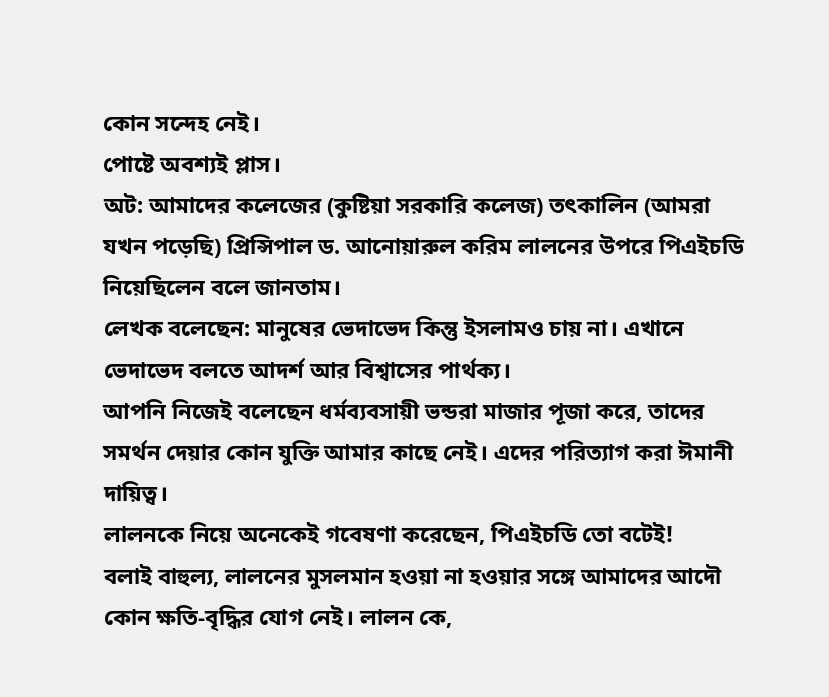কোন সন্দেহ নেই।
পোষ্টে অবশ্যই প্লাস।
অট: আমাদের কলেজের (কুষ্টিয়া সরকারি কলেজ) তৎকালিন (আমরা যখন পড়েছি) প্রিন্সিপাল ড. আনোয়ারুল করিম লালনের উপরে পিএইচডি নিয়েছিলেন বলে জানতাম।
লেখক বলেছেন: মানুষের ভেদাভেদ কিন্তু ইসলামও চায় না। এখানে ভেদাভেদ বলতে আদর্শ আর বিশ্বাসের পার্থক্য।
আপনি নিজেই বলেছেন ধর্মব্যবসায়ী ভন্ডরা মাজার পূজা করে, তাদের সমর্থন দেয়ার কোন যুক্তি আমার কাছে নেই। এদের পরিত্যাগ করা ঈমানী দায়িত্ব।
লালনকে নিয়ে অনেকেই গবেষণা করেছেন, পিএইচডি তো বটেই!
বলাই বাহুল্য, লালনের মুসলমান হওয়া না হওয়ার সঙ্গে আমাদের আদৌ কোন ক্ষতি-বৃদ্ধির যোগ নেই। লালন কে,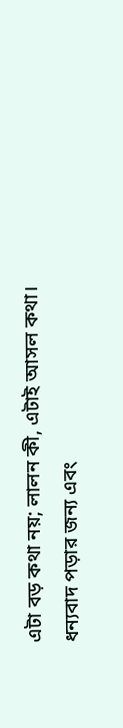এটা বড় কথা নয়; লালন কী, এটাই আসল কথা।
ধন্যবাদ পড়ার জন্য এবং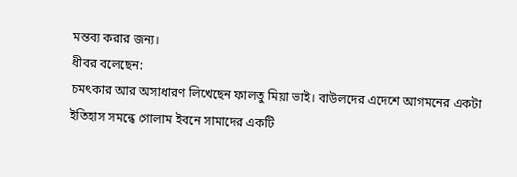মন্তব্য করার জন্য।
ধীবর বলেছেন:
চমৎকার আর অসাধারণ লিখেছেন ফালতু মিয়া ভাই। বাউলদের এদেশে আগমনের একটা ইতিহাস সমন্ধে গোলাম ইবনে সামাদের একটি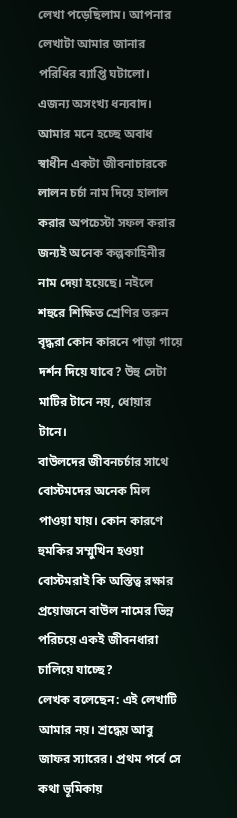লেখা পড়েছিলাম। আপনার লেখাটা আমার জানার পরিধির ব্যাপ্তি ঘটালো। এজন্য অসংখ্য ধন্যবাদ। আমার মনে হচ্ছে অবাধ স্বাধীন একটা জীবনাচারকে লালন চর্চা নাম দিয়ে হালাল করার অপচেস্টা সফল করার জন্যই অনেক কল্পকাহিনীর নাম দেয়া হয়েছে। নইলে শহুরে শিক্ষিত শ্রেণির তরুন বৃদ্ধরা কোন কারনে পাড়া গায়ে দর্শন দিয়ে যাবে? উহু সেটা মাটির টানে নয়, ধোয়ার টানে।
বাউলদের জীবনচর্চার সাথে বোস্টমদের অনেক মিল পাওয়া যায়। কোন কারণে হুমকির সম্মুখিন হওয়া বোস্টমরাই কি অস্তিত্ব রক্ষার প্রয়োজনে বাউল নামের ভিন্ন পরিচয়ে একই জীবনধারা চালিয়ে যাচ্ছে?
লেখক বলেছেন: এই লেখাটি আমার নয়। শ্রদ্ধেয় আবু জাফর স্যারের। প্রথম পর্বে সে কথা ভূমিকায়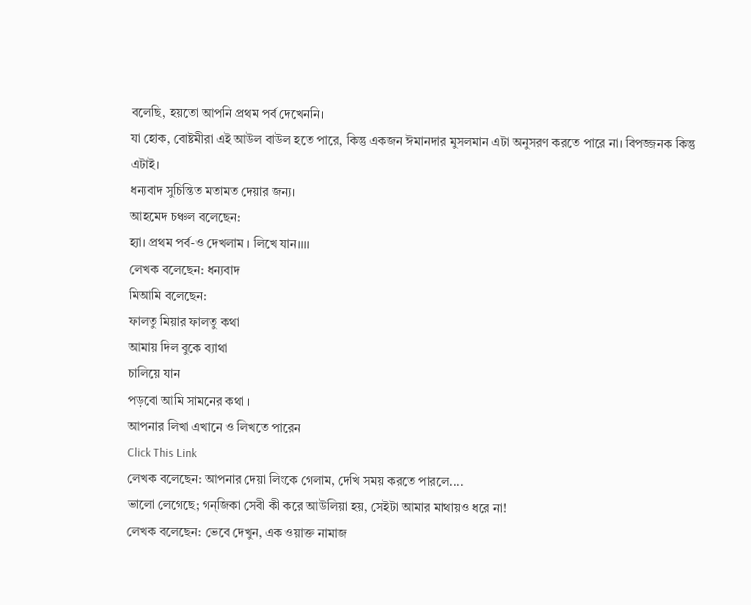বলেছি, হয়তো আপনি প্রথম পর্ব দেখেননি।
যা হোক, বোষ্টমীরা এই আউল বাউল হতে পারে, কিন্তু একজন ঈমানদার মুসলমান এটা অনুসরণ করতে পারে না। বিপজ্জনক কিন্তু এটাই।
ধন্যবাদ সুচিন্তিত মতামত দেয়ার জন্য।
আহমেদ চঞ্চল বলেছেন:
হ্যা। প্রথম পর্ব-ও দেখলাম । লিখে যান।।।।
লেখক বলেছেন: ধন্যবাদ
মিআমি বলেছেন:
ফালতু মিয়ার ফালতু কথা
আমায় দিল বুকে ব্যাথা
চালিয়ে যান
পড়বো আমি সামনের কথা ।
আপনার লিখা এখানে ও লিখতে পারেন
Click This Link
লেখক বলেছেন: আপনার দেয়া লিংকে গেলাম, দেখি সময় করতে পারলে....
ভালো লেগেছে; গন্জিকা সেবী কী করে আউলিয়া হয়, সেইটা আমার মাথায়ও ধরে না!
লেখক বলেছেন: ভেবে দেখুন, এক ওয়াক্ত নামাজ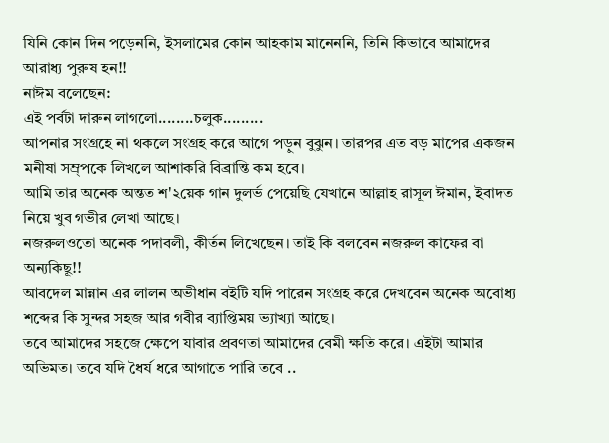যিনি কোন দিন পড়েননি, ইসলামের কোন আহকাম মানেননি, তিনি কিভাবে আমাদের আরাধ্য পুরুষ হন!!
নাঈম বলেছেন:
এই পর্বটা দারুন লাগলো........চলুক.........
আপনার সংগ্রহে না থকলে সংগ্রহ করে আগে পড়ুন বুঝুন। তারপর এত বড় মাপের একজন মনীষা সম্র্পকে লিখলে আশাকরি বিব্রান্তি কম হবে।
আমি তার অনেক অন্তত শ'২য়েক গান দুলর্ভ পেয়েছি যেখানে আল্লাহ রাসূল ঈমান, ইবাদত নিয়ে খুব গভীর লেখা আছে।
নজরুলওতো অনেক পদাবলী, কীর্তন লিখেছেন। তাই কি বলবেন নজরুল কাফের বা অন্যকিছূ!!
আবদেল মান্নান এর লালন অভীধান বইটি যদি পারেন সংগ্রহ করে দেখবেন অনেক অবোধ্য শব্দের কি সুন্দর সহজ আর গবীর ব্যাপ্তিময় ভ্যাখ্যা আছে।
তবে আমাদের সহজে ক্ষেপে যাবার প্রবণতা আমাদের বেমী ক্ষতি করে। এইটা আমার অভিমত। তবে যদি ধৈর্য ধরে আগাতে পারি তবে ..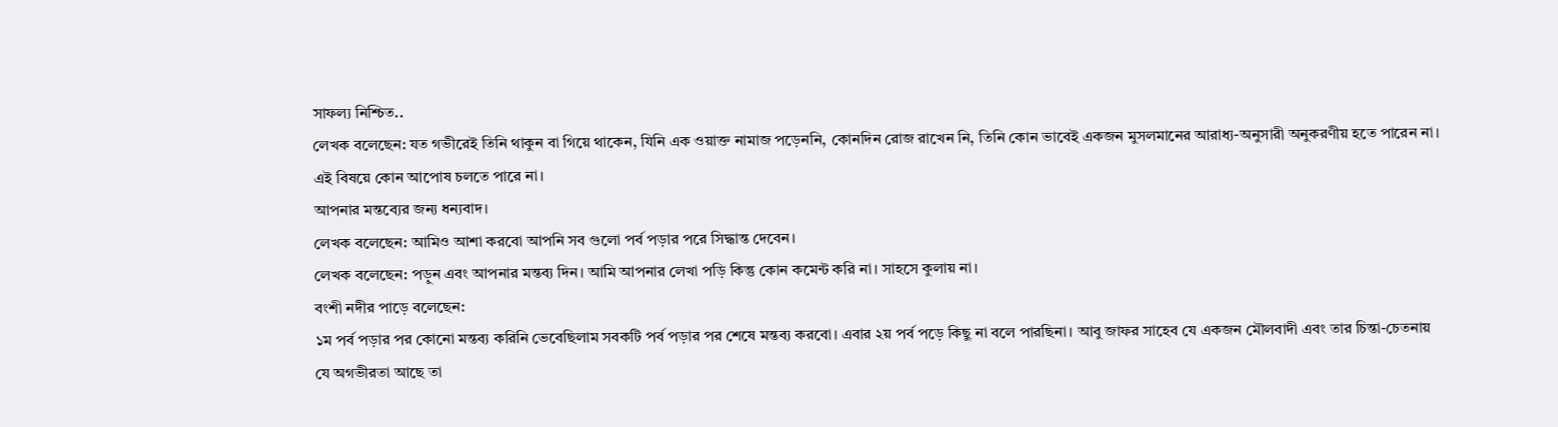সাফল্য নিশ্চিত..
লেখক বলেছেন: যত গভীরেই তিনি থাকুন বা গিয়ে থাকেন, যিনি এক ওয়াক্ত নামাজ পড়েননি, কোনদিন রোজ রাখেন নি, তিনি কোন ভাবেই একজন মুসলমানের আরাধ্য-অনুসারী অনুকরণীয় হতে পারেন না।
এই বিষয়ে কোন আপোষ চলতে পারে না।
আপনার মন্তব্যের জন্য ধন্যবাদ।
লেখক বলেছেন: আমিও আশা করবো আপনি সব গুলো পর্ব পড়ার পরে সিদ্ধান্ত দেবেন।
লেখক বলেছেন: পড়ুন এবং আপনার মন্তব্য দিন। আমি আপনার লেখা পড়ি কিন্তু কোন কমেন্ট করি না। সাহসে কুলায় না।
বংশী নদীর পাড়ে বলেছেন:
১ম পর্ব পড়ার পর কোনো মন্তব্য করিনি ভেবেছিলাম সবকটি পর্ব পড়ার পর শেষে মন্তব্য করবো। এবার ২য় পর্ব পড়ে কিছু না বলে পারছিনা। আবু জাফর সাহেব যে একজন মৌলবাদী এবং তার চিন্তা-চেতনায় যে অগভীরতা আছে তা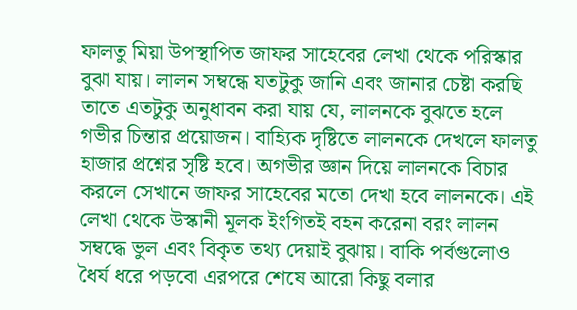ফালতু মিয়া উপস্থাপিত জাফর সাহেবের লেখা থেকে পরিস্কার বুঝা যায়। লালন সম্বন্ধে যতটুকু জানি এবং জানার চেষ্টা করছি তাতে এতটুকু অনুধাবন করা যায় যে, লালনকে বুঝতে হলে গভীর চিন্তার প্রয়োজন। বাহ্যিক দৃষ্টিতে লালনকে দেখলে ফালতু হাজার প্রশ্নের সৃষ্টি হবে। অগভীর জ্ঞান দিয়ে লালনকে বিচার করলে সেখানে জাফর সাহেবের মতো দেখা হবে লালনকে। এই লেখা থেকে উস্কানী মূলক ইংগিতই বহন করেনা বরং লালন সম্বদ্ধে ভুল এবং বিকৃত তথ্য দেয়াই বুঝায়। বাকি পর্বগুলোও ধৈর্য ধরে পড়বো এরপরে শেষে আরো কিছু বলার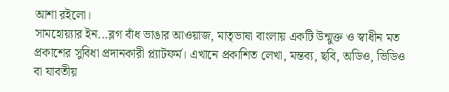আশা রইলো।
সামহোয়্যার ইন...ব্লগ বাঁধ ভাঙার আওয়াজ, মাতৃভাষা বাংলায় একটি উন্মুক্ত ও স্বাধীন মত প্রকাশের সুবিধা প্রদানকারী প্ল্যাটফর্ম। এখানে প্রকাশিত লেখা, মন্তব্য, ছবি, অডিও, ভিডিও বা যাবতীয়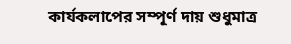কার্যকলাপের সম্পূর্ণ দায় শুধুমাত্র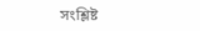সংশ্লিষ্ট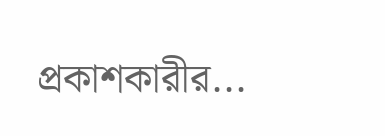প্রকাশকারীর...